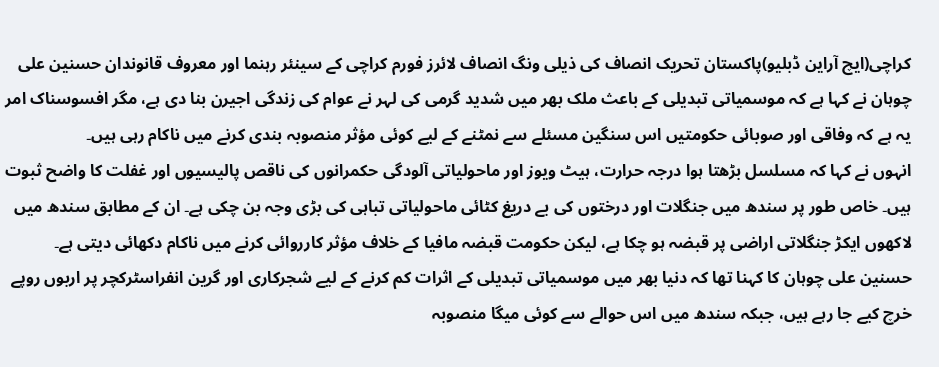کراچی(ایچ آراین ڈبلیو)پاکستان تحریک انصاف کی ذیلی ونگ انصاف لائرز فورم کراچی کے سینئر رہنما اور معروف قانوندان حسنین علی چوہان نے کہا ہے کہ موسمیاتی تبدیلی کے باعث ملک بھر میں شدید گرمی کی لہر نے عوام کی زندگی اجیرن بنا دی ہے، مگر افسوسناک امر یہ ہے کہ وفاقی اور صوبائی حکومتیں اس سنگین مسئلے سے نمٹنے کے لیے کوئی مؤثر منصوبہ بندی کرنے میں ناکام رہی ہیں۔
انہوں نے کہا کہ مسلسل بڑھتا ہوا درجہ حرارت، ہیٹ ویوز اور ماحولیاتی آلودگی حکمرانوں کی ناقص پالیسیوں اور غفلت کا واضح ثبوت ہیں۔ خاص طور پر سندھ میں جنگلات اور درختوں کی بے دریغ کٹائی ماحولیاتی تباہی کی بڑی وجہ بن چکی ہے۔ ان کے مطابق سندھ میں لاکھوں ایکڑ جنگلاتی اراضی پر قبضہ ہو چکا ہے، لیکن حکومت قبضہ مافیا کے خلاف مؤثر کارروائی کرنے میں ناکام دکھائی دیتی ہے۔
حسنین علی چوہان کا کہنا تھا کہ دنیا بھر میں موسمیاتی تبدیلی کے اثرات کم کرنے کے لیے شجرکاری اور گرین انفراسٹرکچر پر اربوں روپے خرچ کیے جا رہے ہیں، جبکہ سندھ میں اس حوالے سے کوئی میگا منصوبہ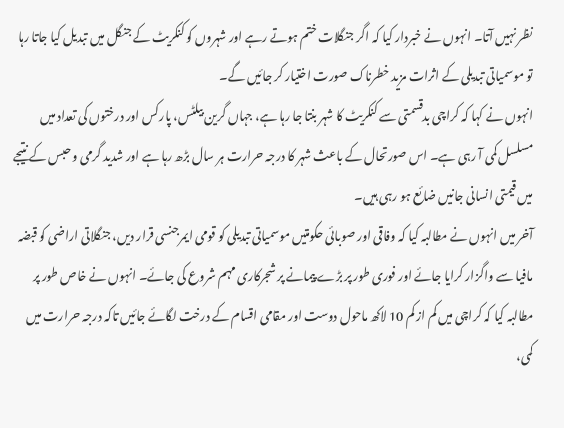نظر نہیں آتا۔ انہوں نے خبردار کیا کہ اگر جنگلات ختم ہوتے رہے اور شہروں کو کنکریٹ کے جنگل میں تبدیل کیا جاتا رہا تو موسمیاتی تبدیلی کے اثرات مزید خطرناک صورت اختیار کر جائیں گے۔
انہوں نے کہا کہ کراچی بدقسمتی سے کنکریٹ کا شہر بنتا جا رہا ہے، جہاں گرین بیلٹس، پارکس اور درختوں کی تعداد میں مسلسل کمی آ رہی ہے۔ اس صورتحال کے باعث شہر کا درجہ حرارت ہر سال بڑھ رہا ہے اور شدید گرمی و حبس کے نتیجے میں قیمتی انسانی جانیں ضائع ہو رہی ہیں۔
آخر میں انہوں نے مطالبہ کیا کہ وفاقی اور صوبائی حکومتیں موسمیاتی تبدیلی کو قومی ایمرجنسی قرار دیں، جنگلاتی اراضی کو قبضہ مافیا سے واگزار کرایا جائے اور فوری طور پر بڑے پیمانے پر شجرکاری مہم شروع کی جائے۔ انہوں نے خاص طور پر مطالبہ کیا کہ کراچی میں کم از کم 10 لاکھ ماحول دوست اور مقامی اقسام کے درخت لگائے جائیں تاکہ درجہ حرارت میں کمی،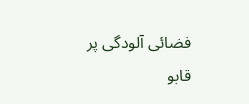فضائی آلودگی پر قابو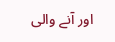اور آنے والی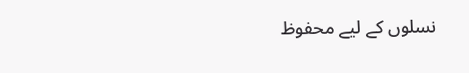نسلوں کے لیے محفوظ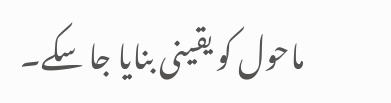ماحول کو یقینی بنایا جا سکے۔